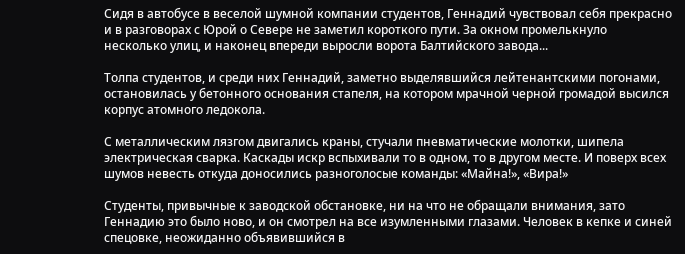Сидя в автобусе в веселой шумной компании студентов, Геннадий чувствовал себя прекрасно и в разговорах с Юрой о Севере не заметил короткого пути. За окном промелькнуло несколько улиц, и наконец впереди выросли ворота Балтийского завода...

Толпа студентов, и среди них Геннадий, заметно выделявшийся лейтенантскими погонами, остановилась у бетонного основания стапеля, на котором мрачной черной громадой высился корпус атомного ледокола.

С металлическим лязгом двигались краны, стучали пневматические молотки, шипела электрическая сварка. Каскады искр вспыхивали то в одном, то в другом месте. И поверх всех шумов невесть откуда доносились разноголосые команды: «Майна!», «Вира!»

Студенты, привычные к заводской обстановке, ни на что не обращали внимания, зато Геннадию это было ново, и он смотрел на все изумленными глазами. Человек в кепке и синей спецовке, неожиданно объявившийся в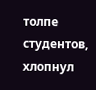толпе студентов, хлопнул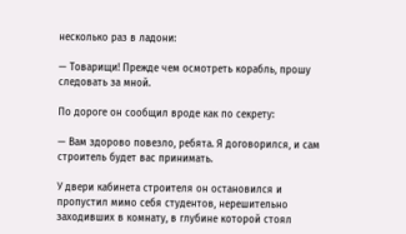несколько раз в ладони:

— Товарищи! Прежде чем осмотреть корабль, прошу следовать за мной.

По дороге он сообщил вроде как по секрету:

— Вам здорово повезло, ребята. Я договорился, и сам строитель будет вас принимать.

У двери кабинета строителя он остановился и пропустил мимо себя студентов, нерешительно заходивших в комнату, в глубине которой стоял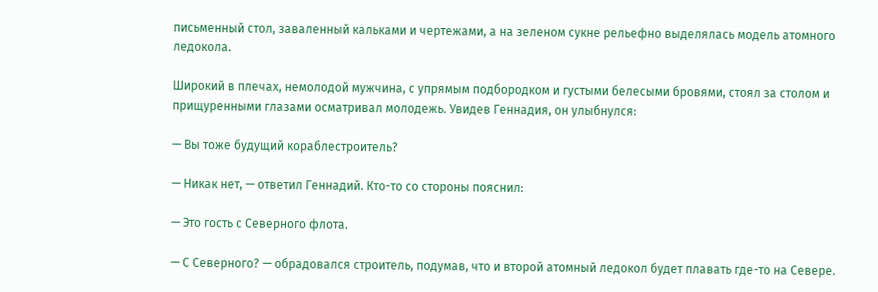письменный стол, заваленный кальками и чертежами, а на зеленом сукне рельефно выделялась модель атомного ледокола.

Широкий в плечах, немолодой мужчина, с упрямым подбородком и густыми белесыми бровями, стоял за столом и прищуренными глазами осматривал молодежь. Увидев Геннадия, он улыбнулся:

— Вы тоже будущий кораблестроитель?

— Никак нет, — ответил Геннадий. Кто-то со стороны пояснил:

— Это гость с Северного флота.

— С Северного? — обрадовался строитель, подумав, что и второй атомный ледокол будет плавать где-то на Севере.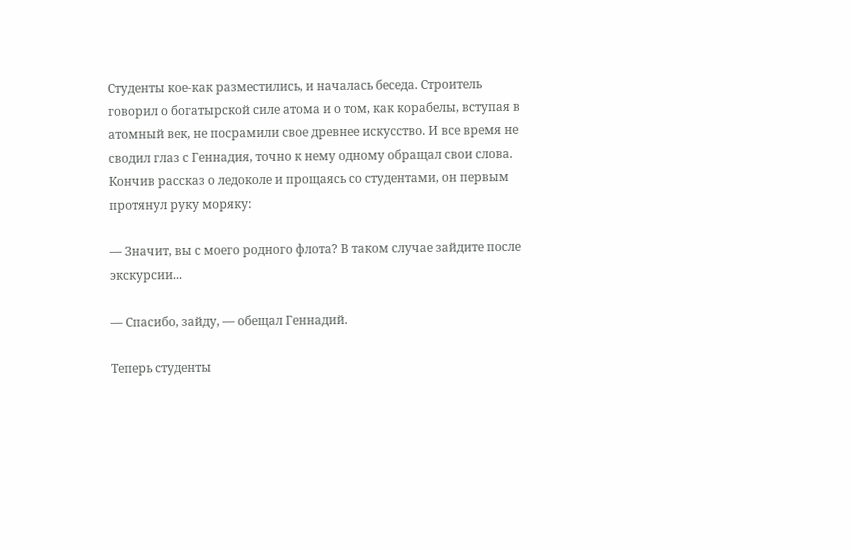Студенты кое-как разместились, и началась беседа. Строитель говорил о богатырской силе атома и о том, как корабелы, вступая в атомный век, не посрамили свое древнее искусство. И все время не сводил глаз с Геннадия, точно к нему одному обращал свои слова. Кончив рассказ о ледоколе и прощаясь со студентами, он первым протянул руку моряку:

— Значит, вы с моего родного флота? В таком случае зайдите после экскурсии...

— Спасибо, зайду, — обещал Геннадий.

Теперь студенты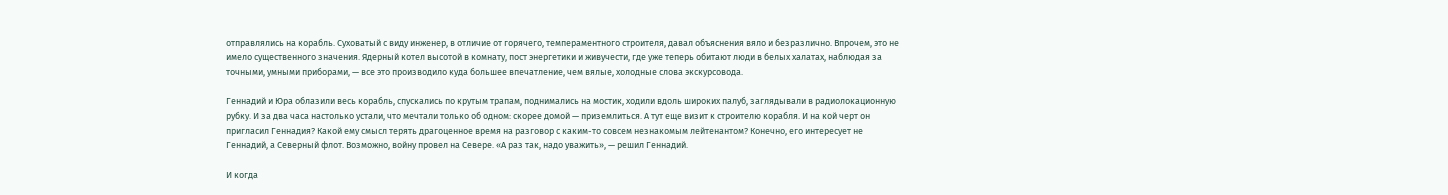отправлялись на корабль. Суховатый с виду инженер, в отличие от горячего, темпераментного строителя, давал объяснения вяло и безразлично. Впрочем, это не имело существенного значения. Ядерный котел высотой в комнату, пост энергетики и живучести, где уже теперь обитают люди в белых халатах, наблюдая за точными, умными приборами, — все это производило куда большее впечатление, чем вялые, холодные слова экскурсовода.

Геннадий и Юра облазили весь корабль, спускались по крутым трапам, поднимались на мостик, ходили вдоль широких палуб, заглядывали в радиолокационную рубку. И за два часа настолько устали, что мечтали только об одном: скорее домой — приземлиться. А тут еще визит к строителю корабля. И на кой черт он пригласил Геннадия? Какой ему смысл терять драгоценное время на разговор с каким-то совсем незнакомым лейтенантом? Конечно, его интересует не Геннадий, а Северный флот. Возможно, войну провел на Севере. «А раз так, надо уважить», — решил Геннадий.

И когда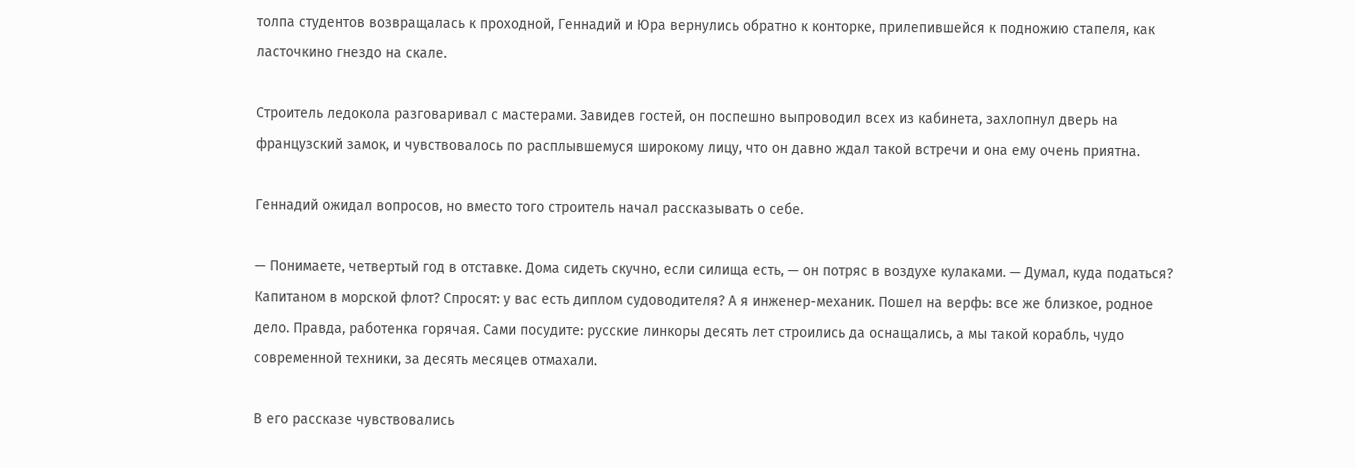толпа студентов возвращалась к проходной, Геннадий и Юра вернулись обратно к конторке, прилепившейся к подножию стапеля, как ласточкино гнездо на скале.

Строитель ледокола разговаривал с мастерами. Завидев гостей, он поспешно выпроводил всех из кабинета, захлопнул дверь на французский замок, и чувствовалось по расплывшемуся широкому лицу, что он давно ждал такой встречи и она ему очень приятна.

Геннадий ожидал вопросов, но вместо того строитель начал рассказывать о себе.

— Понимаете, четвертый год в отставке. Дома сидеть скучно, если силища есть, — он потряс в воздухе кулаками. — Думал, куда податься? Капитаном в морской флот? Спросят: у вас есть диплом судоводителя? А я инженер-механик. Пошел на верфь: все же близкое, родное дело. Правда, работенка горячая. Сами посудите: русские линкоры десять лет строились да оснащались, а мы такой корабль, чудо современной техники, за десять месяцев отмахали.

В его рассказе чувствовались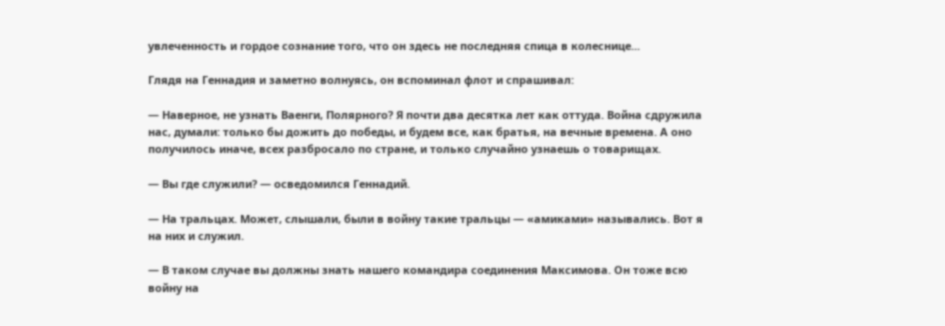увлеченность и гордое сознание того, что он здесь не последняя спица в колеснице...

Глядя на Геннадия и заметно волнуясь, он вспоминал флот и спрашивал:

— Наверное, не узнать Ваенги, Полярного? Я почти два десятка лет как оттуда. Война сдружила нас, думали: только бы дожить до победы, и будем все, как братья, на вечные времена. А оно получилось иначе, всех разбросало по стране, и только случайно узнаешь о товарищах.

— Вы где служили? — осведомился Геннадий.

— На тральцах. Может, слышали, были в войну такие тральцы — «амиками» назывались. Вот я на них и служил.

— В таком случае вы должны знать нашего командира соединения Максимова. Он тоже всю войну на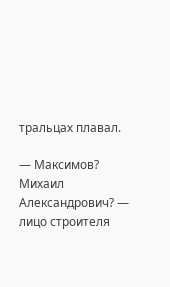тральцах плавал.

— Максимов? Михаил Александрович? — лицо строителя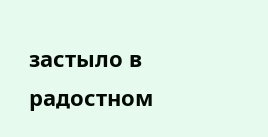застыло в радостном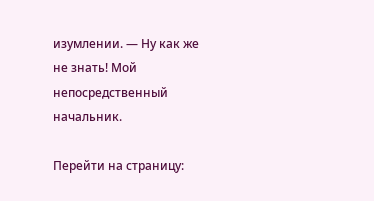изумлении. — Ну как же не знать! Мой непосредственный начальник.

Перейти на страницу: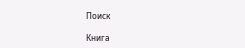Поиск

Книга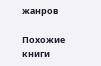жанров

Похожие книги